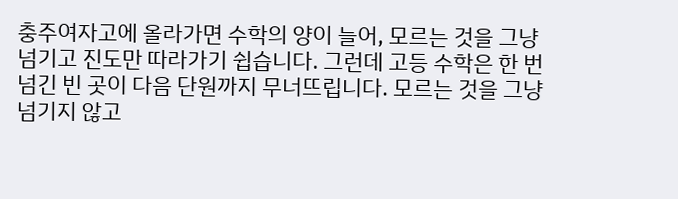충주여자고에 올라가면 수학의 양이 늘어, 모르는 것을 그냥 넘기고 진도만 따라가기 쉽습니다. 그런데 고등 수학은 한 번 넘긴 빈 곳이 다음 단원까지 무너뜨립니다. 모르는 것을 그냥 넘기지 않고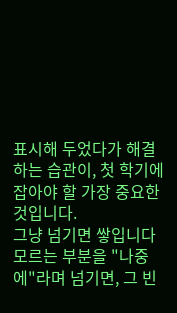표시해 두었다가 해결하는 습관이, 첫 학기에 잡아야 할 가장 중요한 것입니다.
그냥 넘기면 쌓입니다
모르는 부분을 "나중에"라며 넘기면, 그 빈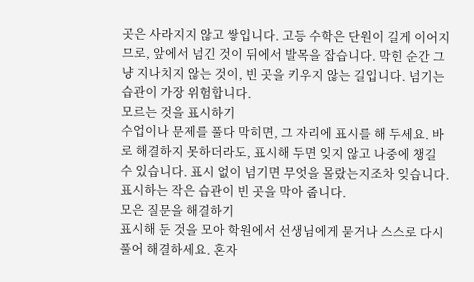곳은 사라지지 않고 쌓입니다. 고등 수학은 단원이 길게 이어지므로, 앞에서 넘긴 것이 뒤에서 발목을 잡습니다. 막힌 순간 그냥 지나치지 않는 것이, 빈 곳을 키우지 않는 길입니다. 넘기는 습관이 가장 위험합니다.
모르는 것을 표시하기
수업이나 문제를 풀다 막히면, 그 자리에 표시를 해 두세요. 바로 해결하지 못하더라도, 표시해 두면 잊지 않고 나중에 챙길 수 있습니다. 표시 없이 넘기면 무엇을 몰랐는지조차 잊습니다. 표시하는 작은 습관이 빈 곳을 막아 줍니다.
모은 질문을 해결하기
표시해 둔 것을 모아 학원에서 선생님에게 묻거나 스스로 다시 풀어 해결하세요. 혼자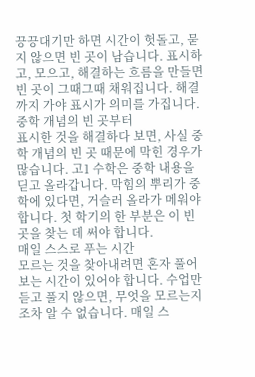끙끙대기만 하면 시간이 헛돌고, 묻지 않으면 빈 곳이 남습니다. 표시하고, 모으고, 해결하는 흐름을 만들면 빈 곳이 그때그때 채워집니다. 해결까지 가야 표시가 의미를 가집니다.
중학 개념의 빈 곳부터
표시한 것을 해결하다 보면, 사실 중학 개념의 빈 곳 때문에 막힌 경우가 많습니다. 고1 수학은 중학 내용을 딛고 올라갑니다. 막힘의 뿌리가 중학에 있다면, 거슬러 올라가 메워야 합니다. 첫 학기의 한 부분은 이 빈 곳을 찾는 데 써야 합니다.
매일 스스로 푸는 시간
모르는 것을 찾아내려면 혼자 풀어 보는 시간이 있어야 합니다. 수업만 듣고 풀지 않으면, 무엇을 모르는지조차 알 수 없습니다. 매일 스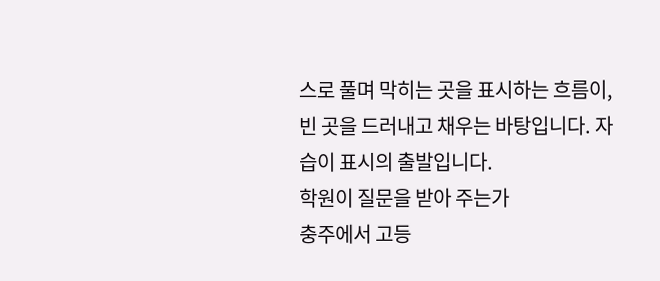스로 풀며 막히는 곳을 표시하는 흐름이, 빈 곳을 드러내고 채우는 바탕입니다. 자습이 표시의 출발입니다.
학원이 질문을 받아 주는가
충주에서 고등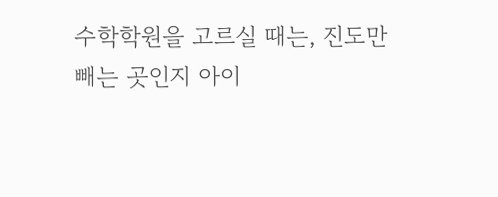수학학원을 고르실 때는, 진도만 빼는 곳인지 아이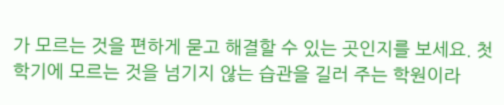가 모르는 것을 편하게 묻고 해결할 수 있는 곳인지를 보세요. 첫 학기에 모르는 것을 넘기지 않는 습관을 길러 주는 학원이라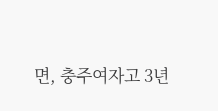면, 충주여자고 3년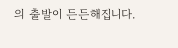의 출발이 든든해집니다.